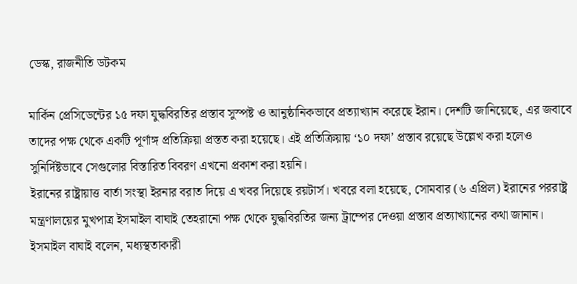ডেস্ক, রাজনীতি ডটকম

মার্কিন প্রেসিডেন্টের ১৫ দফা যুদ্ধবিরতির প্রস্তাব সুস্পষ্ট ও আনুষ্ঠানিকভাবে প্রত্যাখ্যান করেছে ইরান। দেশটি জানিয়েছে, এর জবাবে তাদের পক্ষ থেকে একটি পূর্ণাঙ্গ প্রতিক্রিয়া প্রস্তত করা হয়েছে। এই প্রতিক্রিয়ায় ‘১০ দফা’ প্রস্তাব রয়েছে উল্লেখ করা হলেও সুনির্দিষ্টভাবে সেগুলোর বিস্তারিত বিবরণ এখনো প্রকাশ করা হয়নি।
ইরানের রাষ্ট্রায়াত্ত বার্তা সংস্থা ইরনার বরাত দিয়ে এ খবর দিয়েছে রয়টার্স। খবরে বলা হয়েছে, সোমবার (৬ এপ্রিল) ইরানের পররাষ্ট্র মন্ত্রণালয়ের মুখপাত্র ইসমাইল বাঘাই তেহরানো পক্ষ থেকে যুদ্ধবিরতির জন্য ট্রাম্পের দেওয়া প্রস্তাব প্রত্যাখ্যানের কথা জানান।
ইসমাইল বাঘাই বলেন, মধ্যস্থতাকারী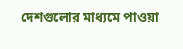দেশগুলোর মাধ্যমে পাওয়া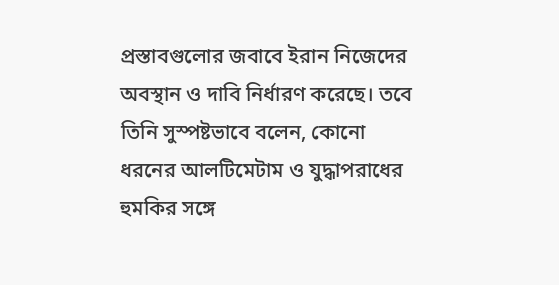প্রস্তাবগুলোর জবাবে ইরান নিজেদের অবস্থান ও দাবি নির্ধারণ করেছে। তবে তিনি সুস্পষ্টভাবে বলেন, কোনো ধরনের আলটিমেটাম ও যুদ্ধাপরাধের হুমকির সঙ্গে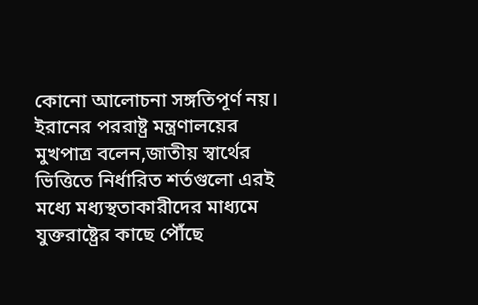কোনো আলোচনা সঙ্গতিপূর্ণ নয়।
ইরানের পররাষ্ট্র মন্ত্রণালয়ের মুখপাত্র বলেন,জাতীয় স্বার্থের ভিত্তিতে নির্ধারিত শর্তগুলো এরই মধ্যে মধ্যস্থতাকারীদের মাধ্যমে যুক্তরাষ্ট্রের কাছে পৌঁছে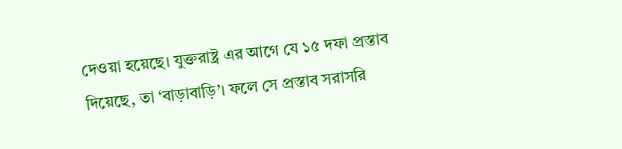দেওয়া হয়েছে। যুক্তরাষ্ট্র এর আগে যে ১৫ দফা প্রস্তাব দিয়েছে, তা ‘বাড়াবাড়ি’। ফলে সে প্রস্তাব সরাসরি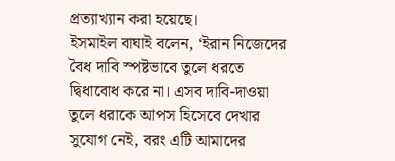প্রত্যাখ্যান করা হয়েছে।
ইসমাইল বাঘাই বলেন, ‘ইরান নিজেদের বৈধ দাবি স্পষ্টভাবে তুলে ধরতে দ্বিধাবোধ করে না। এসব দাবি-দাওয়া তুলে ধরাকে আপস হিসেবে দেখার সুযোগ নেই, বরং এটি আমাদের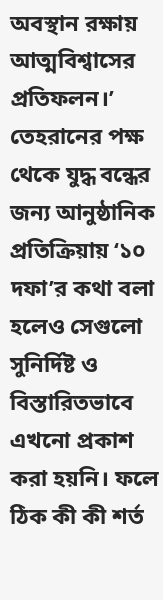অবস্থান রক্ষায় আত্মবিশ্বাসের প্রতিফলন।’
তেহরানের পক্ষ থেকে যুদ্ধ বন্ধের জন্য আনুষ্ঠানিক প্রতিক্রিয়ায় ‘১০ দফা’র কথা বলা হলেও সেগুলো সুনির্দিষ্ট ও বিস্তারিতভাবে এখনো প্রকাশ করা হয়নি। ফলে ঠিক কী কী শর্ত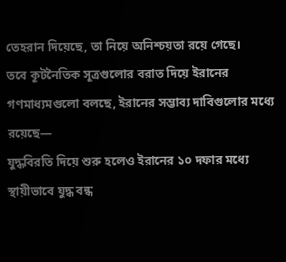তেহরান দিয়েছে, তা নিয়ে অনিশ্চয়তা রয়ে গেছে।
তবে কূটনৈতিক সূত্রগুলোর বরাত দিয়ে ইরানের গণমাধ্যমগুলো বলছে, ইরানের সম্ভাব্য দাবিগুলোর মধ্যে রয়েছে—
যুদ্ধবিরতি দিয়ে শুরু হলেও ইরানের ১০ দফার মধ্যে স্থায়ীভাবে যুদ্ধ বন্ধ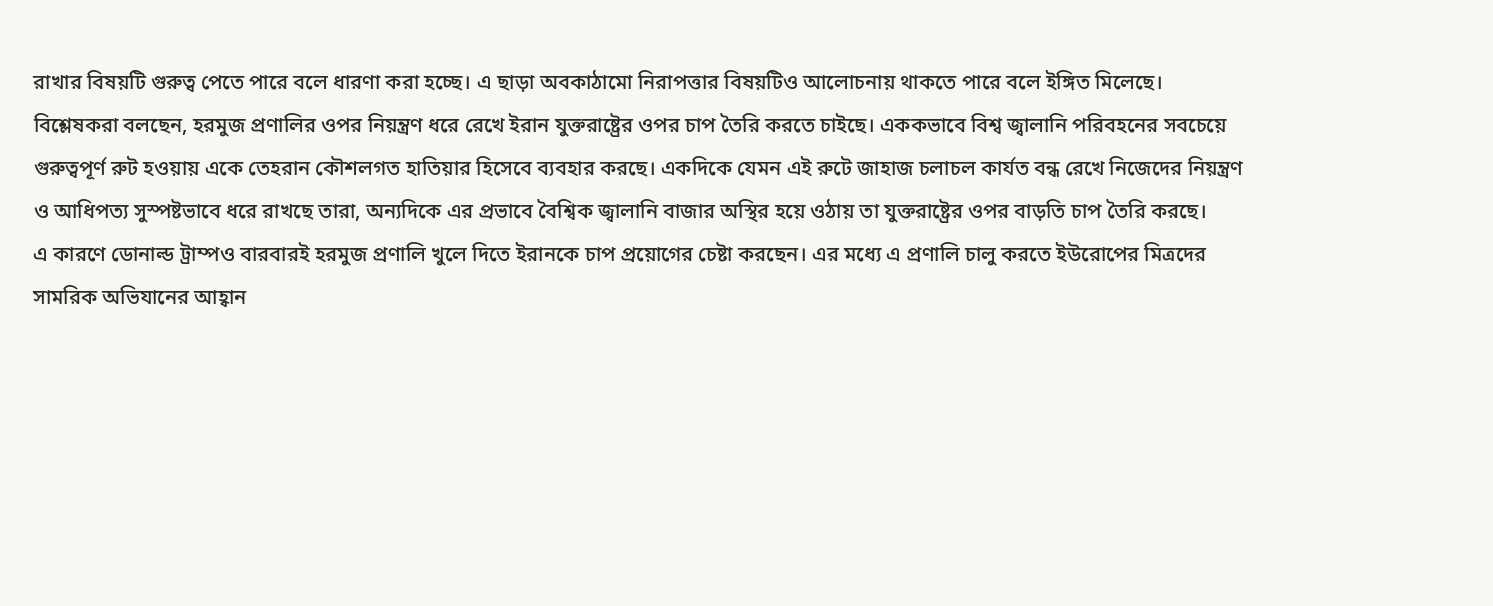রাখার বিষয়টি গুরুত্ব পেতে পারে বলে ধারণা করা হচ্ছে। এ ছাড়া অবকাঠামো নিরাপত্তার বিষয়টিও আলোচনায় থাকতে পারে বলে ইঙ্গিত মিলেছে।
বিশ্লেষকরা বলছেন, হরমুজ প্রণালির ওপর নিয়ন্ত্রণ ধরে রেখে ইরান যুক্তরাষ্ট্রের ওপর চাপ তৈরি করতে চাইছে। এককভাবে বিশ্ব জ্বালানি পরিবহনের সবচেয়ে গুরুত্বপূর্ণ রুট হওয়ায় একে তেহরান কৌশলগত হাতিয়ার হিসেবে ব্যবহার করছে। একদিকে যেমন এই রুটে জাহাজ চলাচল কার্যত বন্ধ রেখে নিজেদের নিয়ন্ত্রণ ও আধিপত্য সুস্পষ্টভাবে ধরে রাখছে তারা, অন্যদিকে এর প্রভাবে বৈশ্বিক জ্বালানি বাজার অস্থির হয়ে ওঠায় তা যুক্তরাষ্ট্রের ওপর বাড়তি চাপ তৈরি করছে।
এ কারণে ডোনাল্ড ট্রাম্পও বারবারই হরমুজ প্রণালি খুলে দিতে ইরানকে চাপ প্রয়োগের চেষ্টা করছেন। এর মধ্যে এ প্রণালি চালু করতে ইউরোপের মিত্রদের সামরিক অভিযানের আহ্বান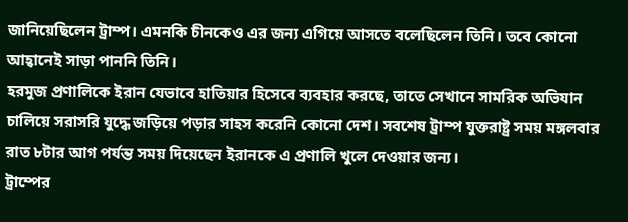জানিয়েছিলেন ট্রাম্প। এমনকি চীনকেও এর জন্য এগিয়ে আসতে বলেছিলেন তিনি। তবে কোনো আহ্বানেই সাড়া পাননি তিনি।
হরমুজ প্রণালিকে ইরান যেভাবে হাতিয়ার হিসেবে ব্যবহার করছে, তাতে সেখানে সামরিক অভিযান চালিয়ে সরাসরি যুদ্ধে জড়িয়ে পড়ার সাহস করেনি কোনো দেশ। সবশেষ ট্রাম্প যুক্তরাষ্ট্র সময় মঙ্গলবার রাত ৮টার আগ পর্যন্ত সময় দিয়েছেন ইরানকে এ প্রণালি খুলে দেওয়ার জন্য।
ট্রাম্পের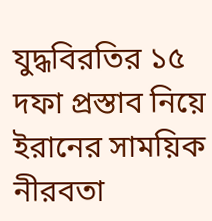যুদ্ধবিরতির ১৫ দফা প্রস্তাব নিয়ে ইরানের সাময়িক নীরবতা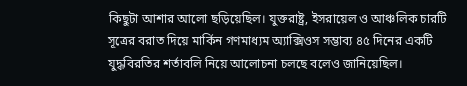কিছুটা আশার আলো ছড়িয়েছিল। যুক্তরাষ্ট্র, ইসরায়েল ও আঞ্চলিক চারটি সূত্রের বরাত দিয়ে মার্কিন গণমাধ্যম অ্যাক্সিওস সম্ভাব্য ৪৫ দিনের একটি যুদ্ধবিরতির শর্তাবলি নিয়ে আলোচনা চলছে বলেও জানিয়েছিল।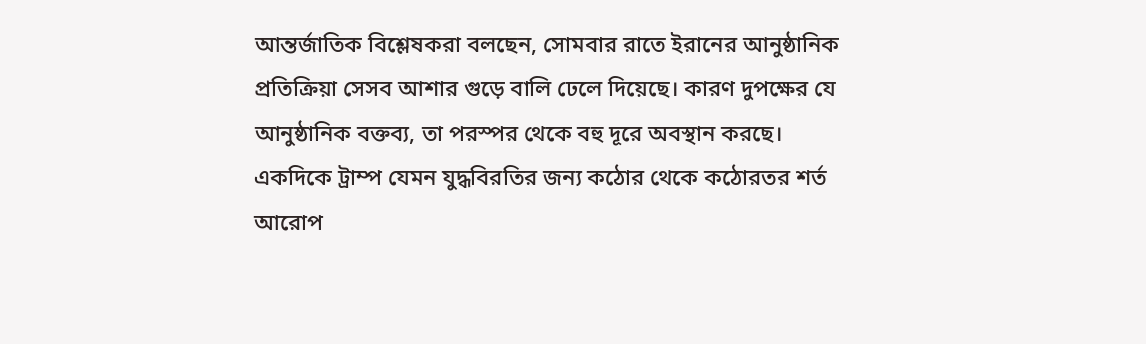আন্তর্জাতিক বিশ্লেষকরা বলছেন, সোমবার রাতে ইরানের আনুষ্ঠানিক প্রতিক্রিয়া সেসব আশার গুড়ে বালি ঢেলে দিয়েছে। কারণ দুপক্ষের যে আনুষ্ঠানিক বক্তব্য, তা পরস্পর থেকে বহু দূরে অবস্থান করছে। একদিকে ট্রাম্প যেমন যুদ্ধবিরতির জন্য কঠোর থেকে কঠোরতর শর্ত আরোপ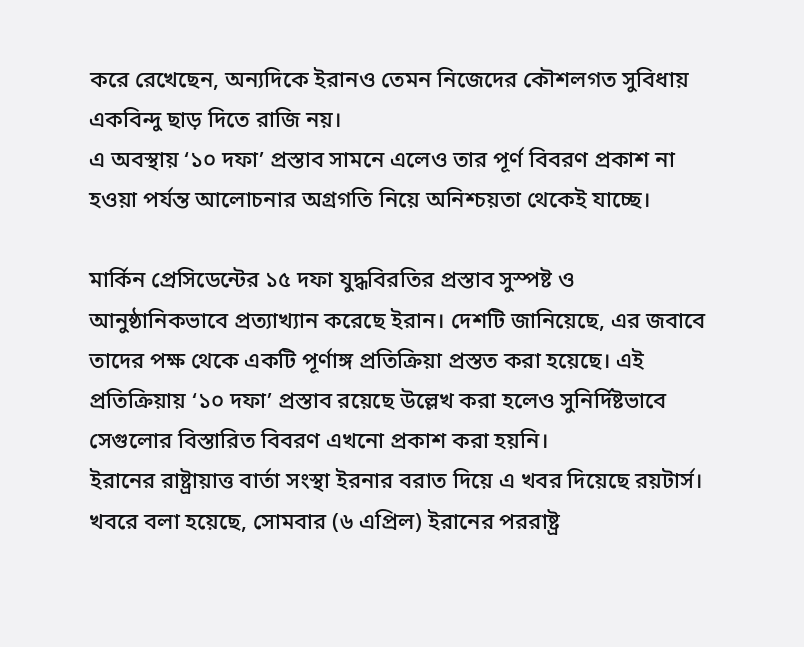করে রেখেছেন, অন্যদিকে ইরানও তেমন নিজেদের কৌশলগত সুবিধায় একবিন্দু ছাড় দিতে রাজি নয়।
এ অবস্থায় ‘১০ দফা’ প্রস্তাব সামনে এলেও তার পূর্ণ বিবরণ প্রকাশ না হওয়া পর্যন্ত আলোচনার অগ্রগতি নিয়ে অনিশ্চয়তা থেকেই যাচ্ছে।

মার্কিন প্রেসিডেন্টের ১৫ দফা যুদ্ধবিরতির প্রস্তাব সুস্পষ্ট ও আনুষ্ঠানিকভাবে প্রত্যাখ্যান করেছে ইরান। দেশটি জানিয়েছে, এর জবাবে তাদের পক্ষ থেকে একটি পূর্ণাঙ্গ প্রতিক্রিয়া প্রস্তত করা হয়েছে। এই প্রতিক্রিয়ায় ‘১০ দফা’ প্রস্তাব রয়েছে উল্লেখ করা হলেও সুনির্দিষ্টভাবে সেগুলোর বিস্তারিত বিবরণ এখনো প্রকাশ করা হয়নি।
ইরানের রাষ্ট্রায়াত্ত বার্তা সংস্থা ইরনার বরাত দিয়ে এ খবর দিয়েছে রয়টার্স। খবরে বলা হয়েছে, সোমবার (৬ এপ্রিল) ইরানের পররাষ্ট্র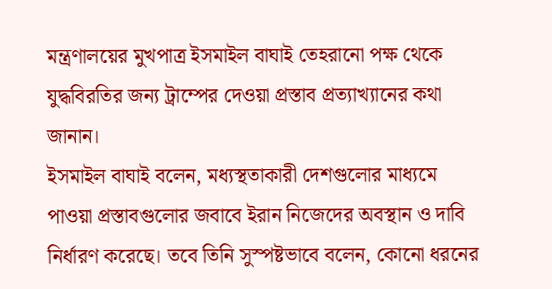মন্ত্রণালয়ের মুখপাত্র ইসমাইল বাঘাই তেহরানো পক্ষ থেকে যুদ্ধবিরতির জন্য ট্রাম্পের দেওয়া প্রস্তাব প্রত্যাখ্যানের কথা জানান।
ইসমাইল বাঘাই বলেন, মধ্যস্থতাকারী দেশগুলোর মাধ্যমে পাওয়া প্রস্তাবগুলোর জবাবে ইরান নিজেদের অবস্থান ও দাবি নির্ধারণ করেছে। তবে তিনি সুস্পষ্টভাবে বলেন, কোনো ধরনের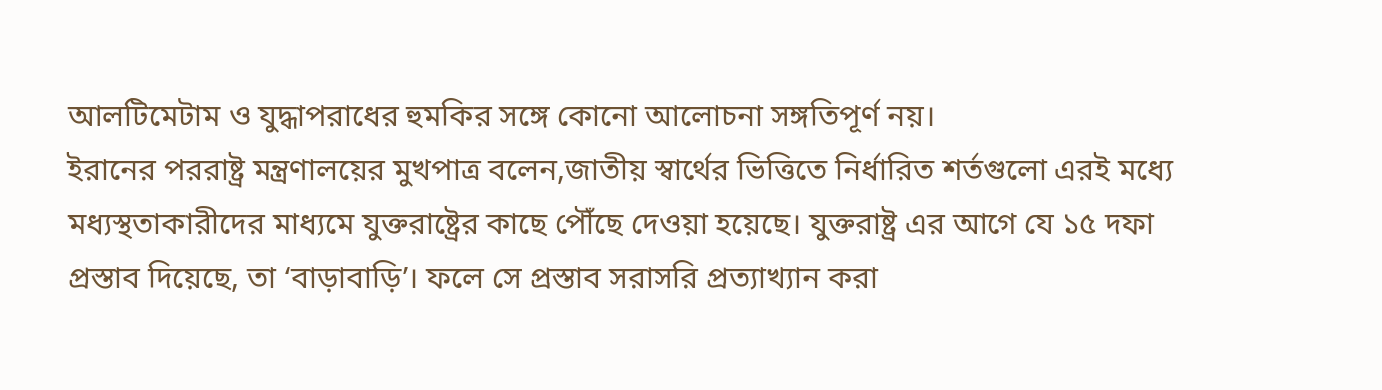আলটিমেটাম ও যুদ্ধাপরাধের হুমকির সঙ্গে কোনো আলোচনা সঙ্গতিপূর্ণ নয়।
ইরানের পররাষ্ট্র মন্ত্রণালয়ের মুখপাত্র বলেন,জাতীয় স্বার্থের ভিত্তিতে নির্ধারিত শর্তগুলো এরই মধ্যে মধ্যস্থতাকারীদের মাধ্যমে যুক্তরাষ্ট্রের কাছে পৌঁছে দেওয়া হয়েছে। যুক্তরাষ্ট্র এর আগে যে ১৫ দফা প্রস্তাব দিয়েছে, তা ‘বাড়াবাড়ি’। ফলে সে প্রস্তাব সরাসরি প্রত্যাখ্যান করা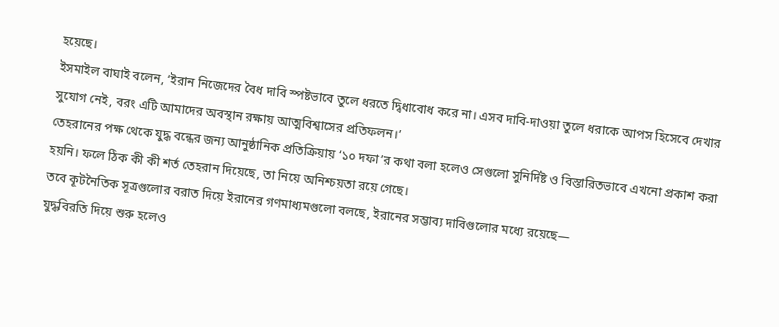হয়েছে।
ইসমাইল বাঘাই বলেন, ‘ইরান নিজেদের বৈধ দাবি স্পষ্টভাবে তুলে ধরতে দ্বিধাবোধ করে না। এসব দাবি-দাওয়া তুলে ধরাকে আপস হিসেবে দেখার সুযোগ নেই, বরং এটি আমাদের অবস্থান রক্ষায় আত্মবিশ্বাসের প্রতিফলন।’
তেহরানের পক্ষ থেকে যুদ্ধ বন্ধের জন্য আনুষ্ঠানিক প্রতিক্রিয়ায় ‘১০ দফা’র কথা বলা হলেও সেগুলো সুনির্দিষ্ট ও বিস্তারিতভাবে এখনো প্রকাশ করা হয়নি। ফলে ঠিক কী কী শর্ত তেহরান দিয়েছে, তা নিয়ে অনিশ্চয়তা রয়ে গেছে।
তবে কূটনৈতিক সূত্রগুলোর বরাত দিয়ে ইরানের গণমাধ্যমগুলো বলছে, ইরানের সম্ভাব্য দাবিগুলোর মধ্যে রয়েছে—
যুদ্ধবিরতি দিয়ে শুরু হলেও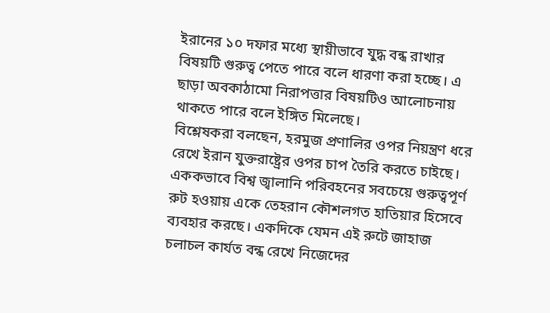ইরানের ১০ দফার মধ্যে স্থায়ীভাবে যুদ্ধ বন্ধ রাখার বিষয়টি গুরুত্ব পেতে পারে বলে ধারণা করা হচ্ছে। এ ছাড়া অবকাঠামো নিরাপত্তার বিষয়টিও আলোচনায় থাকতে পারে বলে ইঙ্গিত মিলেছে।
বিশ্লেষকরা বলছেন, হরমুজ প্রণালির ওপর নিয়ন্ত্রণ ধরে রেখে ইরান যুক্তরাষ্ট্রের ওপর চাপ তৈরি করতে চাইছে। এককভাবে বিশ্ব জ্বালানি পরিবহনের সবচেয়ে গুরুত্বপূর্ণ রুট হওয়ায় একে তেহরান কৌশলগত হাতিয়ার হিসেবে ব্যবহার করছে। একদিকে যেমন এই রুটে জাহাজ চলাচল কার্যত বন্ধ রেখে নিজেদের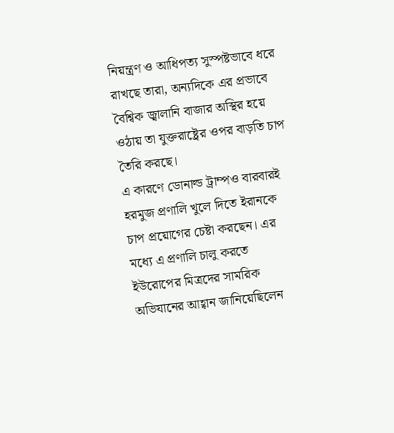নিয়ন্ত্রণ ও আধিপত্য সুস্পষ্টভাবে ধরে রাখছে তারা, অন্যদিকে এর প্রভাবে বৈশ্বিক জ্বালানি বাজার অস্থির হয়ে ওঠায় তা যুক্তরাষ্ট্রের ওপর বাড়তি চাপ তৈরি করছে।
এ কারণে ডোনাল্ড ট্রাম্পও বারবারই হরমুজ প্রণালি খুলে দিতে ইরানকে চাপ প্রয়োগের চেষ্টা করছেন। এর মধ্যে এ প্রণালি চালু করতে ইউরোপের মিত্রদের সামরিক অভিযানের আহ্বান জানিয়েছিলেন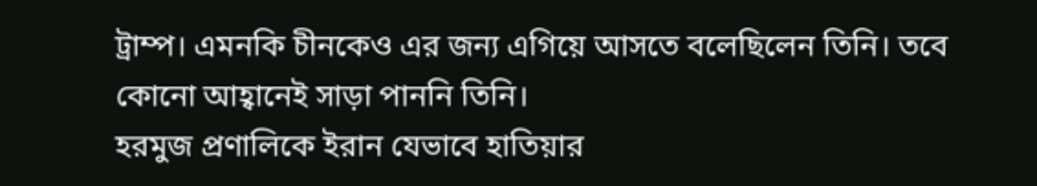ট্রাম্প। এমনকি চীনকেও এর জন্য এগিয়ে আসতে বলেছিলেন তিনি। তবে কোনো আহ্বানেই সাড়া পাননি তিনি।
হরমুজ প্রণালিকে ইরান যেভাবে হাতিয়ার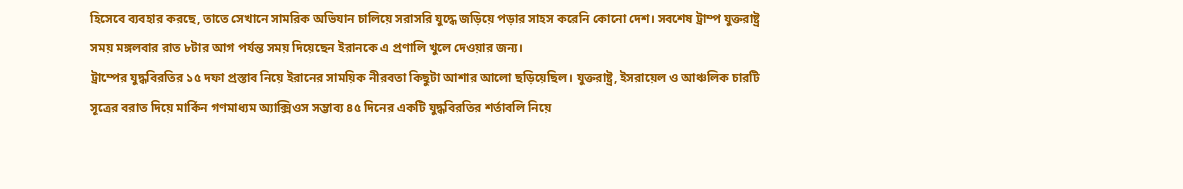হিসেবে ব্যবহার করছে, তাতে সেখানে সামরিক অভিযান চালিয়ে সরাসরি যুদ্ধে জড়িয়ে পড়ার সাহস করেনি কোনো দেশ। সবশেষ ট্রাম্প যুক্তরাষ্ট্র সময় মঙ্গলবার রাত ৮টার আগ পর্যন্ত সময় দিয়েছেন ইরানকে এ প্রণালি খুলে দেওয়ার জন্য।
ট্রাম্পের যুদ্ধবিরতির ১৫ দফা প্রস্তাব নিয়ে ইরানের সাময়িক নীরবতা কিছুটা আশার আলো ছড়িয়েছিল। যুক্তরাষ্ট্র, ইসরায়েল ও আঞ্চলিক চারটি সূত্রের বরাত দিয়ে মার্কিন গণমাধ্যম অ্যাক্সিওস সম্ভাব্য ৪৫ দিনের একটি যুদ্ধবিরতির শর্তাবলি নিয়ে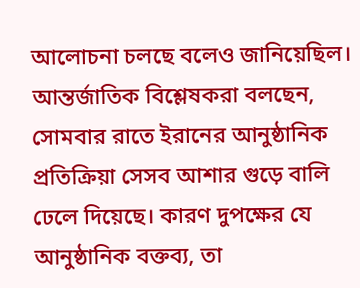আলোচনা চলছে বলেও জানিয়েছিল।
আন্তর্জাতিক বিশ্লেষকরা বলছেন, সোমবার রাতে ইরানের আনুষ্ঠানিক প্রতিক্রিয়া সেসব আশার গুড়ে বালি ঢেলে দিয়েছে। কারণ দুপক্ষের যে আনুষ্ঠানিক বক্তব্য, তা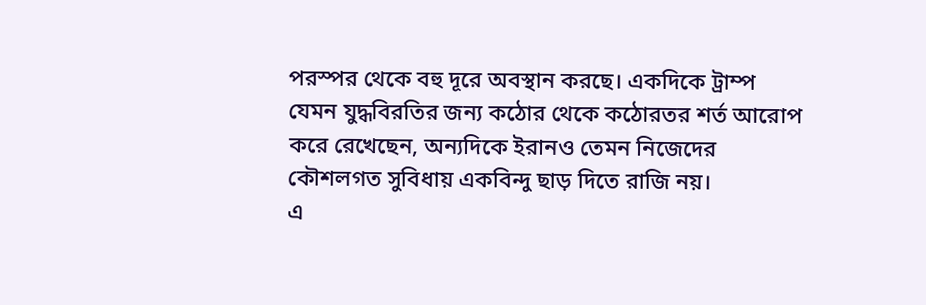পরস্পর থেকে বহু দূরে অবস্থান করছে। একদিকে ট্রাম্প যেমন যুদ্ধবিরতির জন্য কঠোর থেকে কঠোরতর শর্ত আরোপ করে রেখেছেন, অন্যদিকে ইরানও তেমন নিজেদের কৌশলগত সুবিধায় একবিন্দু ছাড় দিতে রাজি নয়।
এ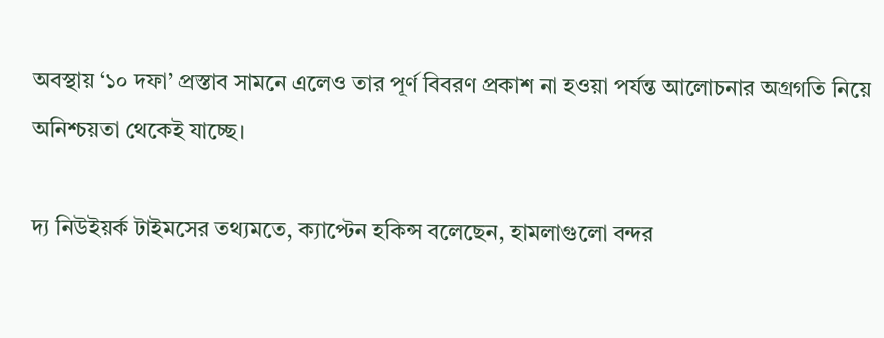অবস্থায় ‘১০ দফা’ প্রস্তাব সামনে এলেও তার পূর্ণ বিবরণ প্রকাশ না হওয়া পর্যন্ত আলোচনার অগ্রগতি নিয়ে অনিশ্চয়তা থেকেই যাচ্ছে।

দ্য নিউইয়র্ক টাইমসের তথ্যমতে, ক্যাপ্টেন হকিন্স বলেছেন, হামলাগুলো বন্দর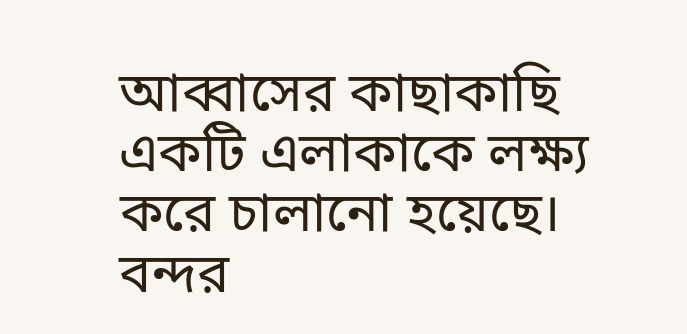আব্বাসের কাছাকাছি একটি এলাকাকে লক্ষ্য করে চালানো হয়েছে। বন্দর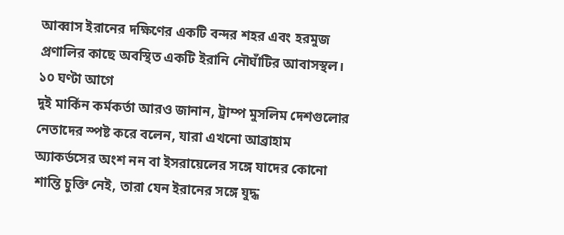আব্বাস ইরানের দক্ষিণের একটি বন্দর শহর এবং হরমুজ প্রণালির কাছে অবস্থিত একটি ইরানি নৌঘাঁটির আবাসস্থল।
১০ ঘণ্টা আগে
দুই মার্কিন কর্মকর্তা আরও জানান, ট্রাম্প মুসলিম দেশগুলোর নেতাদের স্পষ্ট করে বলেন, যারা এখনো আব্রাহাম অ্যাকর্ডসের অংশ নন বা ইসরায়েলের সঙ্গে যাদের কোনো শান্তি চুক্তি নেই, তারা যেন ইরানের সঙ্গে যুদ্ধ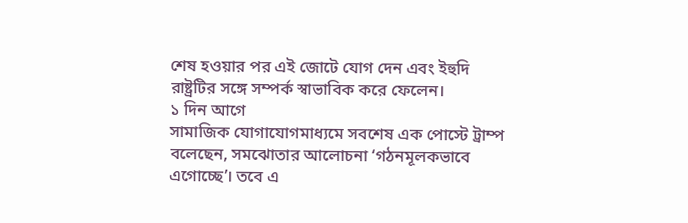শেষ হওয়ার পর এই জোটে যোগ দেন এবং ইহুদি রাষ্ট্রটির সঙ্গে সম্পর্ক স্বাভাবিক করে ফেলেন।
১ দিন আগে
সামাজিক যোগাযোগমাধ্যমে সবশেষ এক পোস্টে ট্রাম্প বলেছেন, সমঝোতার আলোচনা ‘গঠনমূলকভাবে এগোচ্ছে’। তবে এ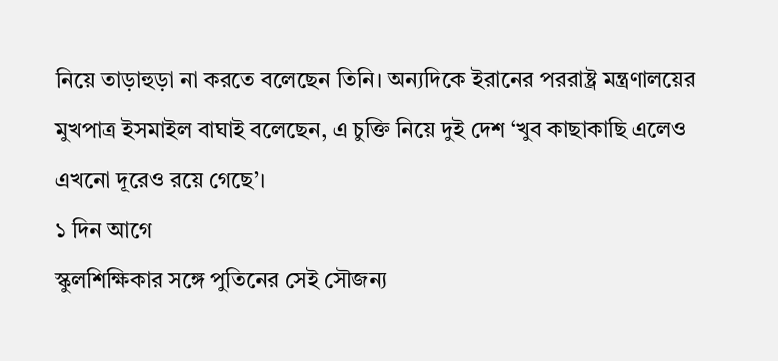নিয়ে তাড়াহুড়া না করতে বলেছেন তিনি। অন্যদিকে ইরানের পররাষ্ট্র মন্ত্রণালয়ের মুখপাত্র ইসমাইল বাঘাই বলেছেন, এ চুক্তি নিয়ে দুই দেশ ‘খুব কাছাকাছি এলেও এখনো দূরেও রয়ে গেছে’।
১ দিন আগে
স্কুলশিক্ষিকার সঙ্গে পুতিনের সেই সৌজন্য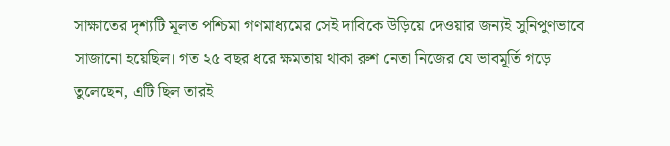সাক্ষাতের দৃশ্যটি মূলত পশ্চিমা গণমাধ্যমের সেই দাবিকে উড়িয়ে দেওয়ার জন্যই সুনিপুণভাবে সাজানো হয়েছিল। গত ২৫ বছর ধরে ক্ষমতায় থাকা রুশ নেতা নিজের যে ভাবমূর্তি গড়ে তুলেছেন, এটি ছিল তারই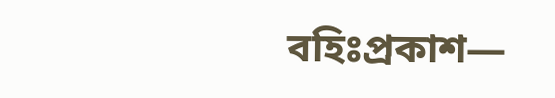বহিঃপ্রকাশ—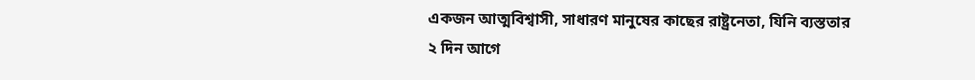একজন আত্মবিশ্বাসী, সাধারণ মানুষের কাছের রাষ্ট্রনেতা, যিনি ব্যস্ততার
২ দিন আগে